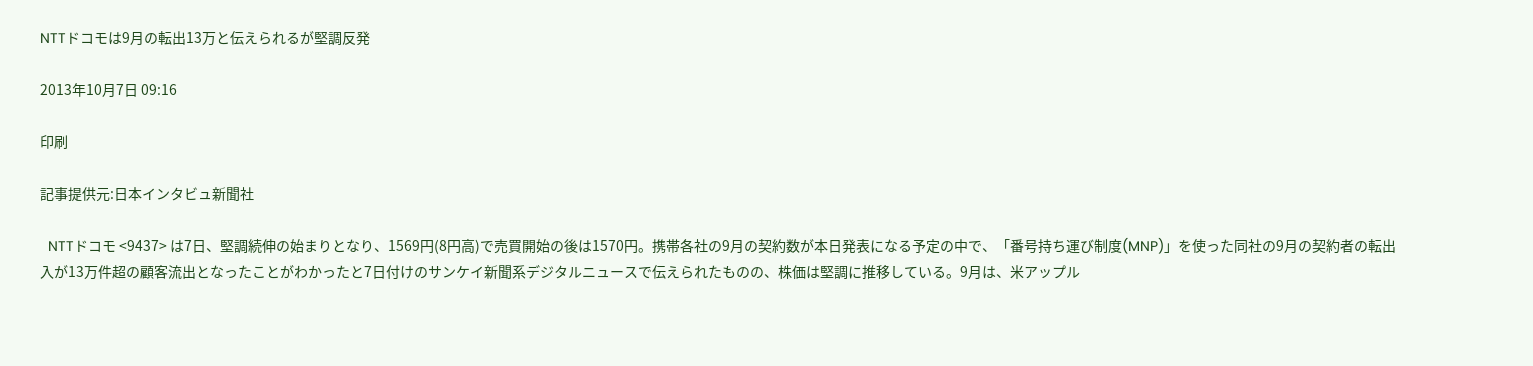NTTドコモは9月の転出13万と伝えられるが堅調反発

2013年10月7日 09:16

印刷

記事提供元:日本インタビュ新聞社

  NTTドコモ <9437> は7日、堅調続伸の始まりとなり、1569円(8円高)で売買開始の後は1570円。携帯各社の9月の契約数が本日発表になる予定の中で、「番号持ち運び制度(MNP)」を使った同社の9月の契約者の転出入が13万件超の顧客流出となったことがわかったと7日付けのサンケイ新聞系デジタルニュースで伝えられたものの、株価は堅調に推移している。9月は、米アップル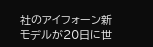社のアイフォーン新モデルが20日に世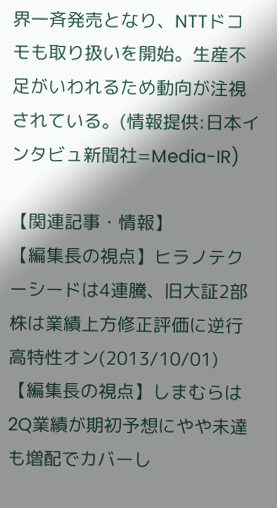界一斉発売となり、NTTドコモも取り扱いを開始。生産不足がいわれるため動向が注視されている。(情報提供:日本インタビュ新聞社=Media-IR)

【関連記事・情報】
【編集長の視点】ヒラノテクーシードは4連騰、旧大証2部株は業績上方修正評価に逆行高特性オン(2013/10/01)
【編集長の視点】しまむらは2Q業績が期初予想にやや未達も増配でカバーし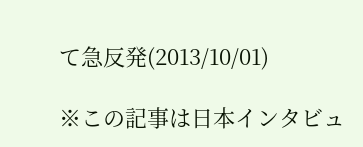て急反発(2013/10/01)

※この記事は日本インタビュ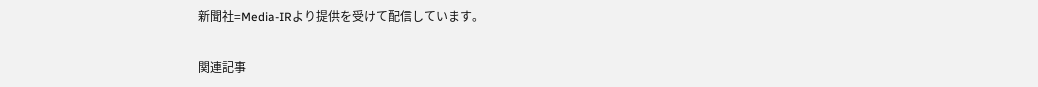新聞社=Media-IRより提供を受けて配信しています。

関連記事